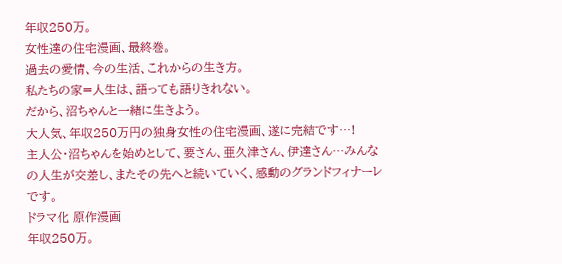年収250万。
女性達の住宅漫画、最終巻。
過去の愛情、今の生活、これからの生き方。
私たちの家=人生は、語っても語りきれない。
だから、沼ちゃんと一緒に生きよう。
大人気、年収250万円の独身女性の住宅漫画、遂に完結です…!
主人公・沼ちゃんを始めとして、要さん、亜久津さん、伊達さん…みんなの人生が交差し、またその先へと続いていく、感動のグランドフィナーレです。
ドラマ化 原作漫画
年収250万。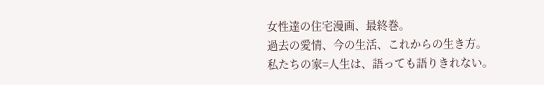女性達の住宅漫画、最終巻。
過去の愛情、今の生活、これからの生き方。
私たちの家=人生は、語っても語りきれない。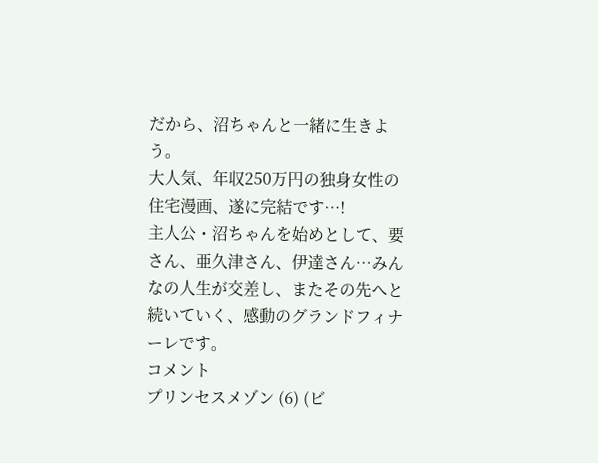だから、沼ちゃんと一緒に生きよう。
大人気、年収250万円の独身女性の住宅漫画、遂に完結です…!
主人公・沼ちゃんを始めとして、要さん、亜久津さん、伊達さん…みんなの人生が交差し、またその先へと続いていく、感動のグランドフィナーレです。
コメント
プリンセスメゾン (6) (ビ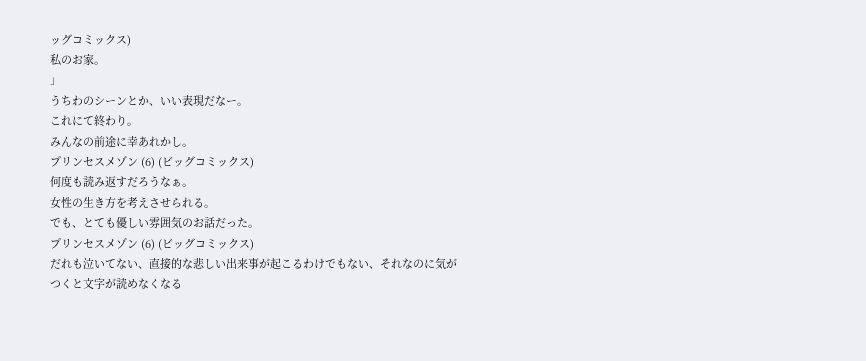ッグコミックス)
私のお家。
」
うちわのシーンとか、いい表現だなー。
これにて終わり。
みんなの前途に幸あれかし。
プリンセスメゾン (6) (ビッグコミックス)
何度も読み返すだろうなぁ。
女性の生き方を考えさせられる。
でも、とても優しい雰囲気のお話だった。
プリンセスメゾン (6) (ビッグコミックス)
だれも泣いてない、直接的な悲しい出来事が起こるわけでもない、それなのに気がつくと文字が読めなくなる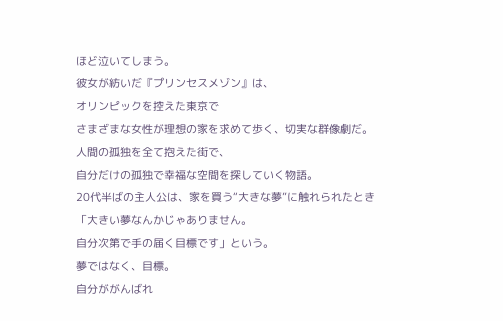ほど泣いてしまう。
彼女が紡いだ『プリンセスメゾン』は、
オリンピックを控えた東京で
さまざまな女性が理想の家を求めて歩く、切実な群像劇だ。
人間の孤独を全て抱えた街で、
自分だけの孤独で幸福な空間を探していく物語。
20代半ばの主人公は、家を買う“大きな夢”に触れられたとき
「大きい夢なんかじゃありません。
自分次第で手の届く目標です」という。
夢ではなく、目標。
自分ががんばれ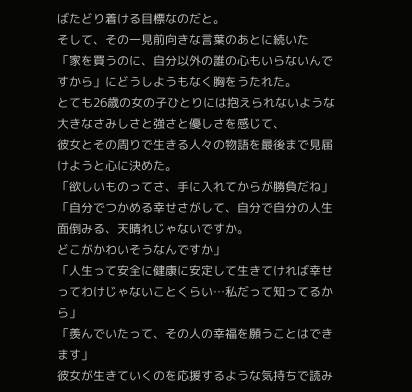ばたどり着ける目標なのだと。
そして、その一見前向きな言葉のあとに続いた
「家を買うのに、自分以外の誰の心もいらないんですから」にどうしようもなく胸をうたれた。
とても26歳の女の子ひとりには抱えられないような
大きなさみしさと強さと優しさを感じて、
彼女とその周りで生きる人々の物語を最後まで見届けようと心に決めた。
「欲しいものってさ、手に入れてからが勝負だね」
「自分でつかめる幸せさがして、自分で自分の人生面倒みる、天晴れじゃないですか。
どこがかわいそうなんですか」
「人生って安全に健康に安定して生きてければ幸せってわけじゃないことくらい…私だって知ってるから」
「羨んでいたって、その人の幸福を願うことはできます」
彼女が生きていくのを応援するような気持ちで読み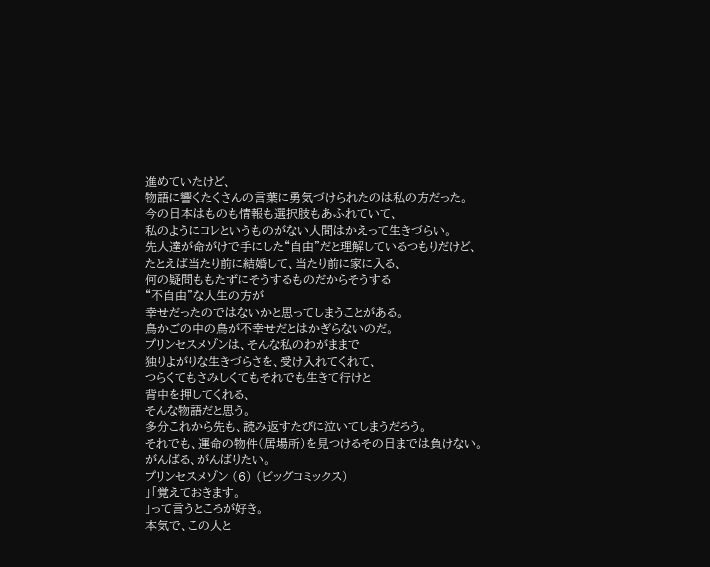進めていたけど、
物語に響くたくさんの言葉に勇気づけられたのは私の方だった。
今の日本はものも情報も選択肢もあふれていて、
私のようにコレというものがない人間はかえって生きづらい。
先人達が命がけで手にした“自由”だと理解しているつもりだけど、
たとえば当たり前に結婚して、当たり前に家に入る、
何の疑問ももたずにそうするものだからそうする
“不自由”な人生の方が
幸せだったのではないかと思ってしまうことがある。
鳥かごの中の鳥が不幸せだとはかぎらないのだ。
プリンセスメゾンは、そんな私のわがままで
独りよがりな生きづらさを、受け入れてくれて、
つらくてもさみしくてもそれでも生きて行けと
背中を押してくれる、
そんな物語だと思う。
多分これから先も、読み返すたびに泣いてしまうだろう。
それでも、運命の物件(居場所)を見つけるその日までは負けない。
がんばる、がんばりたい。
プリンセスメゾン (6) (ビッグコミックス)
」「覚えておきます。
」って言うところが好き。
本気で、この人と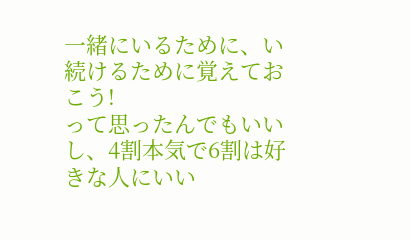一緒にいるために、い続けるために覚えておこう!
って思ったんでもいいし、4割本気で6割は好きな人にいい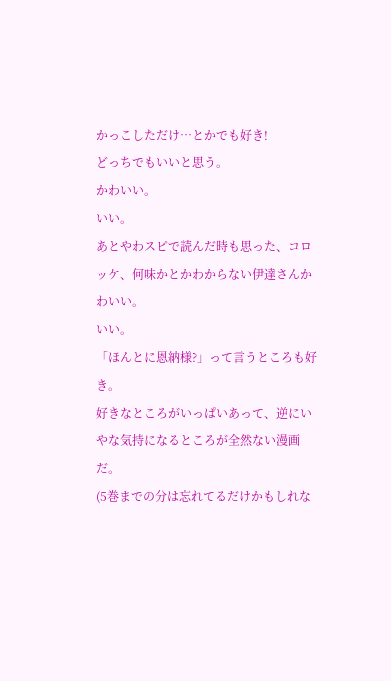かっこしただけ…とかでも好き!
どっちでもいいと思う。
かわいい。
いい。
あとやわスピで読んだ時も思った、コロッケ、何味かとかわからない伊達さんかわいい。
いい。
「ほんとに恩納様?」って言うところも好き。
好きなところがいっぱいあって、逆にいやな気持になるところが全然ない漫画だ。
(5巻までの分は忘れてるだけかもしれな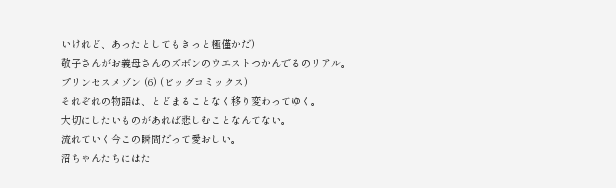いけれど、あったとしてもきっと極僅かだ)
敬子さんがお義母さんのズボンのウエストつかんでるのリアル。
プリンセスメゾン (6) (ビッグコミックス)
それぞれの物語は、とどまることなく移り変わってゆく。
大切にしたいものがあれば悲しむことなんてない。
流れていく今この瞬間だって愛おしい。
沼ちゃんたちにはた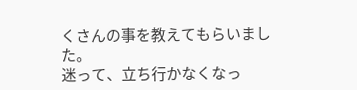くさんの事を教えてもらいました。
迷って、立ち行かなくなっ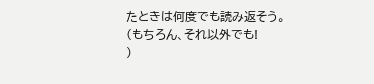たときは何度でも読み返そう。
(もちろん、それ以外でも!
)